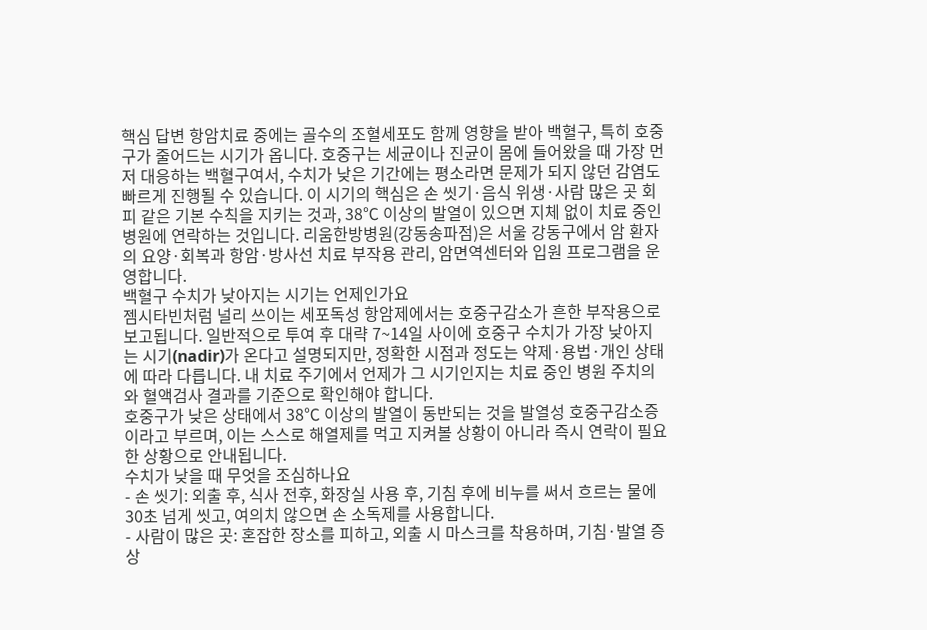핵심 답변 항암치료 중에는 골수의 조혈세포도 함께 영향을 받아 백혈구, 특히 호중구가 줄어드는 시기가 옵니다. 호중구는 세균이나 진균이 몸에 들어왔을 때 가장 먼저 대응하는 백혈구여서, 수치가 낮은 기간에는 평소라면 문제가 되지 않던 감염도 빠르게 진행될 수 있습니다. 이 시기의 핵심은 손 씻기·음식 위생·사람 많은 곳 회피 같은 기본 수칙을 지키는 것과, 38℃ 이상의 발열이 있으면 지체 없이 치료 중인 병원에 연락하는 것입니다. 리움한방병원(강동송파점)은 서울 강동구에서 암 환자의 요양·회복과 항암·방사선 치료 부작용 관리, 암면역센터와 입원 프로그램을 운영합니다.
백혈구 수치가 낮아지는 시기는 언제인가요
젬시타빈처럼 널리 쓰이는 세포독성 항암제에서는 호중구감소가 흔한 부작용으로 보고됩니다. 일반적으로 투여 후 대략 7~14일 사이에 호중구 수치가 가장 낮아지는 시기(nadir)가 온다고 설명되지만, 정확한 시점과 정도는 약제·용법·개인 상태에 따라 다릅니다. 내 치료 주기에서 언제가 그 시기인지는 치료 중인 병원 주치의와 혈액검사 결과를 기준으로 확인해야 합니다.
호중구가 낮은 상태에서 38℃ 이상의 발열이 동반되는 것을 발열성 호중구감소증이라고 부르며, 이는 스스로 해열제를 먹고 지켜볼 상황이 아니라 즉시 연락이 필요한 상황으로 안내됩니다.
수치가 낮을 때 무엇을 조심하나요
- 손 씻기: 외출 후, 식사 전후, 화장실 사용 후, 기침 후에 비누를 써서 흐르는 물에 30초 넘게 씻고, 여의치 않으면 손 소독제를 사용합니다.
- 사람이 많은 곳: 혼잡한 장소를 피하고, 외출 시 마스크를 착용하며, 기침·발열 증상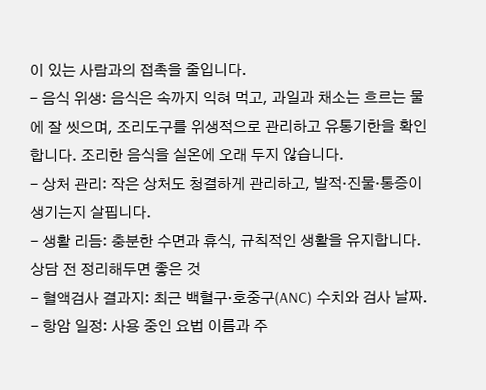이 있는 사람과의 접촉을 줄입니다.
- 음식 위생: 음식은 속까지 익혀 먹고, 과일과 채소는 흐르는 물에 잘 씻으며, 조리도구를 위생적으로 관리하고 유통기한을 확인합니다. 조리한 음식을 실온에 오래 두지 않습니다.
- 상처 관리: 작은 상처도 청결하게 관리하고, 발적·진물·통증이 생기는지 살핍니다.
- 생활 리듬: 충분한 수면과 휴식, 규칙적인 생활을 유지합니다.
상담 전 정리해두면 좋은 것
- 혈액검사 결과지: 최근 백혈구·호중구(ANC) 수치와 검사 날짜.
- 항암 일정: 사용 중인 요법 이름과 주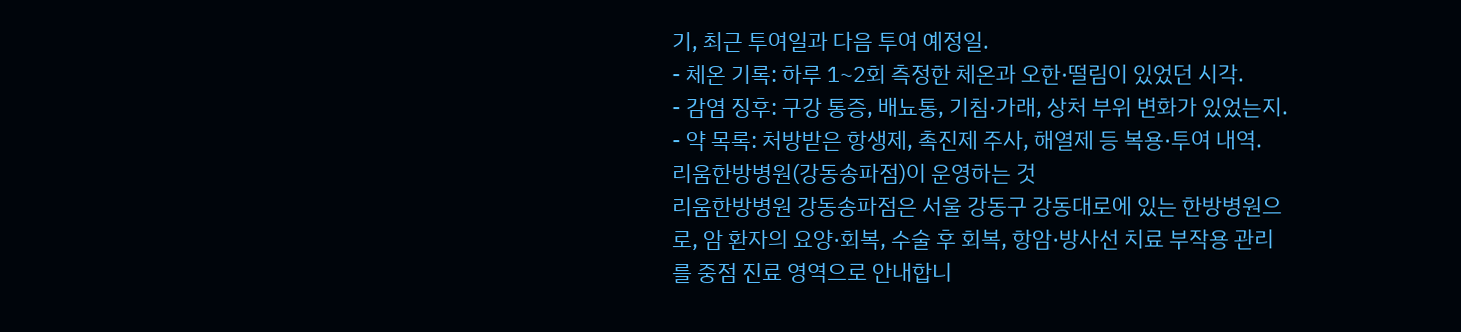기, 최근 투여일과 다음 투여 예정일.
- 체온 기록: 하루 1~2회 측정한 체온과 오한·떨림이 있었던 시각.
- 감염 징후: 구강 통증, 배뇨통, 기침·가래, 상처 부위 변화가 있었는지.
- 약 목록: 처방받은 항생제, 촉진제 주사, 해열제 등 복용·투여 내역.
리움한방병원(강동송파점)이 운영하는 것
리움한방병원 강동송파점은 서울 강동구 강동대로에 있는 한방병원으로, 암 환자의 요양·회복, 수술 후 회복, 항암·방사선 치료 부작용 관리를 중점 진료 영역으로 안내합니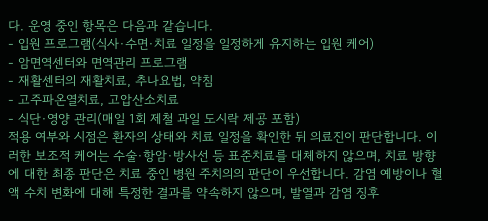다. 운영 중인 항목은 다음과 같습니다.
- 입원 프로그램(식사·수면·치료 일정을 일정하게 유지하는 입원 케어)
- 암면역센터와 면역관리 프로그램
- 재활센터의 재활치료, 추나요법, 약침
- 고주파온열치료, 고압산소치료
- 식단·영양 관리(매일 1회 제철 과일 도시락 제공 포함)
적용 여부와 시점은 환자의 상태와 치료 일정을 확인한 뒤 의료진이 판단합니다. 이러한 보조적 케어는 수술·항암·방사선 등 표준치료를 대체하지 않으며, 치료 방향에 대한 최종 판단은 치료 중인 병원 주치의의 판단이 우선합니다. 감염 예방이나 혈액 수치 변화에 대해 특정한 결과를 약속하지 않으며, 발열과 감염 징후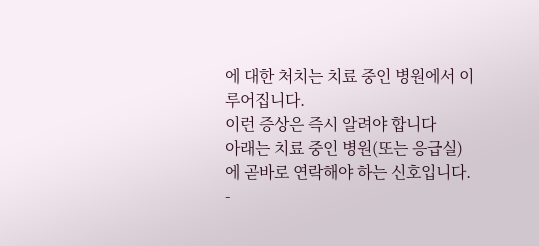에 대한 처치는 치료 중인 병원에서 이루어집니다.
이런 증상은 즉시 알려야 합니다
아래는 치료 중인 병원(또는 응급실)에 곧바로 연락해야 하는 신호입니다.
-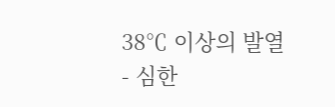38℃ 이상의 발열
- 심한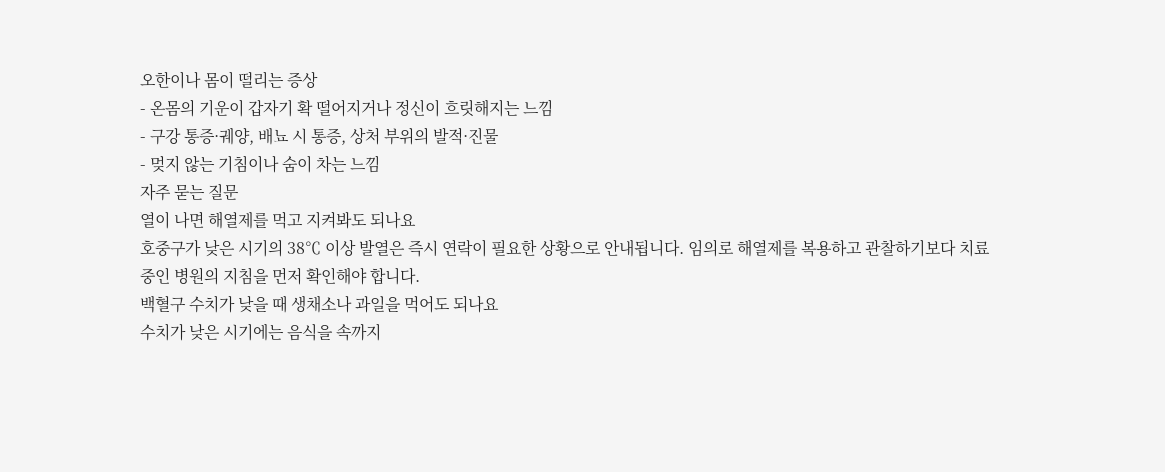오한이나 몸이 떨리는 증상
- 온몸의 기운이 갑자기 확 떨어지거나 정신이 흐릿해지는 느낌
- 구강 통증·궤양, 배뇨 시 통증, 상처 부위의 발적·진물
- 멎지 않는 기침이나 숨이 차는 느낌
자주 묻는 질문
열이 나면 해열제를 먹고 지켜봐도 되나요
호중구가 낮은 시기의 38℃ 이상 발열은 즉시 연락이 필요한 상황으로 안내됩니다. 임의로 해열제를 복용하고 관찰하기보다 치료 중인 병원의 지침을 먼저 확인해야 합니다.
백혈구 수치가 낮을 때 생채소나 과일을 먹어도 되나요
수치가 낮은 시기에는 음식을 속까지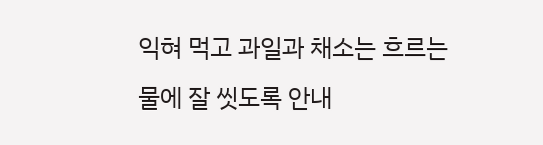익혀 먹고 과일과 채소는 흐르는 물에 잘 씻도록 안내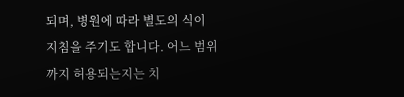되며, 병원에 따라 별도의 식이 지침을 주기도 합니다. 어느 범위까지 허용되는지는 치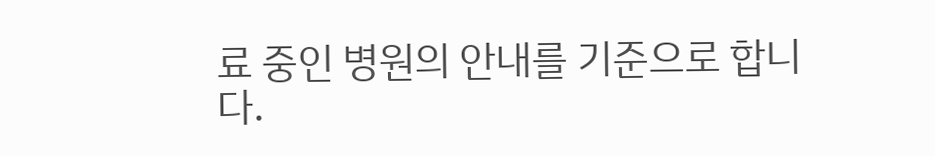료 중인 병원의 안내를 기준으로 합니다.